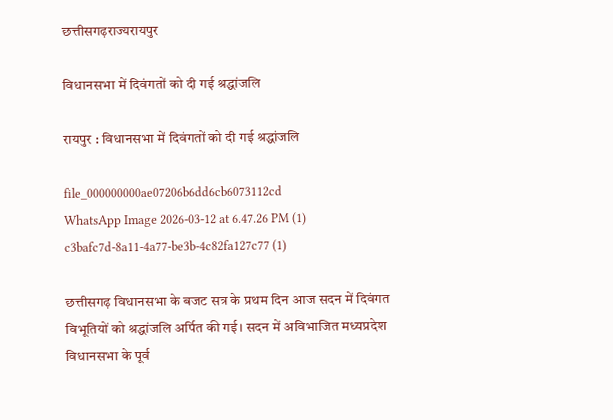छत्तीसगढ़राज्यरायपुर

विधानसभा में दिवंगतों को दी गई श्रद्धांजलि

रायपुर : विधानसभा में दिवंगतों को दी गई श्रद्धांजलि

file_000000000ae07206b6dd6cb6073112cd
WhatsApp Image 2026-03-12 at 6.47.26 PM (1)
c3bafc7d-8a11-4a77-be3b-4c82fa127c77 (1)

छत्तीसगढ़ विधानसभा के बजट सत्र के प्रथम दिन आज सदन में दिवंगत विभूतियों को श्रद्धांजलि अर्पित की गई। सदन में अविभाजित मध्यप्रदेश विधानसभा के पूर्व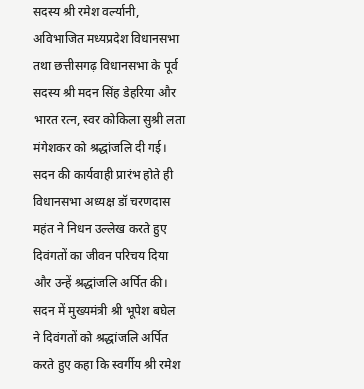सदस्य श्री रमेश वर्ल्यानी, अविभाजित मध्यप्रदेश विधानसभा तथा छत्तीसगढ़ विधानसभा के पूर्व सदस्य श्री मदन सिंह डेहरिया और भारत रत्न, स्वर कोकिला सुश्री लता मंगेशकर को श्रद्धांजलि दी गई। सदन की कार्यवाही प्रारंभ होते ही विधानसभा अध्यक्ष डॉ चरणदास महंत ने निधन उल्लेख करते हुए दिवंगतों का जीवन परिचय दिया और उन्हें श्रद्धांजलि अर्पित की।
सदन में मुख्यमंत्री श्री भूपेश बघेल ने दिवंगतों को श्रद्धांजलि अर्पित करते हुए कहा कि स्वर्गीय श्री रमेश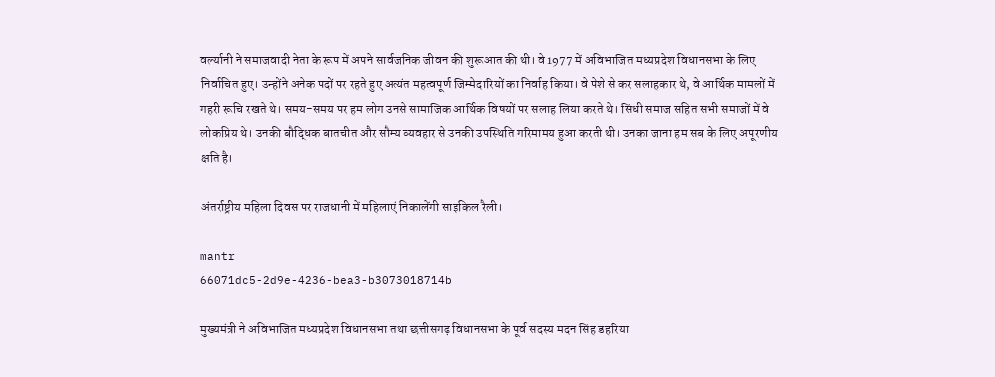वर्ल्यानी ने समाजवादी नेता के रूप में अपने सार्वजनिक जीवन की शुरूआत की थी। वे 1977 में अविभाजित मध्यप्रदेश विधानसभा के लिए निर्वाचित हुए। उन्होंने अनेक पदों पर रहते हुए अत्यंत महत्वपूर्ण जिम्मेदारियों का निर्वाह किया। वे पेशे से कर सलाहकार थे, वे आर्थिक मामलों में गहरी रूचि रखते थे। समय-समय पर हम लोग उनसे सामाजिक आर्थिक विषयों पर सलाह लिया करते थे। सिंधी समाज सहित सभी समाजों में वे लोकप्रिय थे। उनकी बौद्धिक बातचीत और सौम्य व्यवहार से उनकी उपस्थिति गरिमामय हुआ करती थी। उनका जाना हम सब के लिए अपूरणीय क्षति है।

अंतर्राष्ट्रीय महिला दिवस पर राजधानी में महिलाएं निकालेंगी साइकिल रैली।

mantr
66071dc5-2d9e-4236-bea3-b3073018714b

मुख्यमंत्री ने अविभाजित मध्यप्रदेश विधानसभा तथा छत्तीसगढ़ विधानसभा के पूर्व सदस्य मदन सिंह डहरिया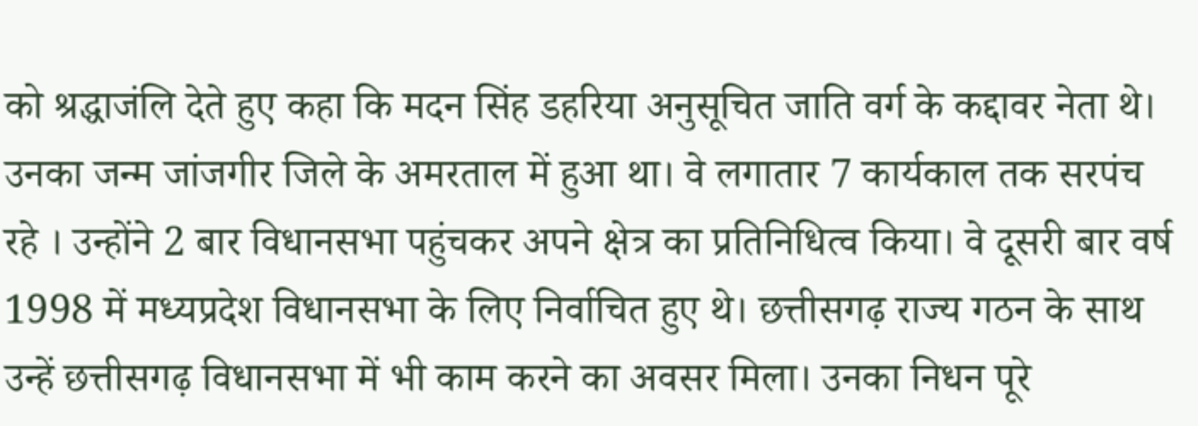को श्रद्धाजंलि देते हुए कहा कि मदन सिंह डहरिया अनुसूचित जाति वर्ग के कद्दावर नेता थे। उनका जन्म जांजगीर जिले के अमरताल में हुआ था। वे लगातार 7 कार्यकाल तक सरपंच रहे । उन्होंने 2 बार विधानसभा पहुंचकर अपने क्षेत्र का प्रतिनिधित्व किया। वे दूसरी बार वर्ष 1998 में मध्यप्रदेश विधानसभा के लिए निर्वाचित हुए थे। छत्तीसगढ़ राज्य गठन के साथ उन्हें छत्तीसगढ़ विधानसभा में भी काम करने का अवसर मिला। उनका निधन पूरे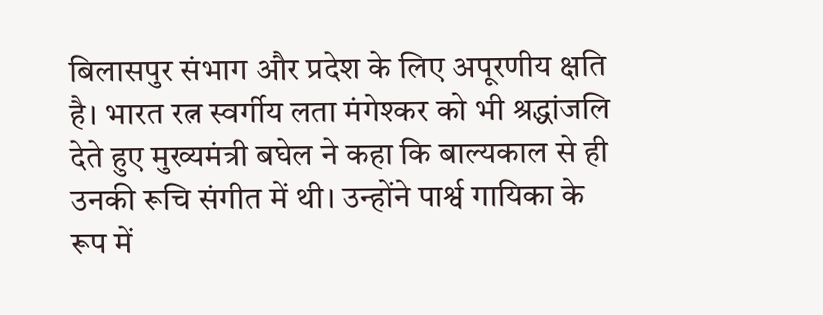बिलासपुर संभाग और प्रदेश के लिए अपूरणीय क्षति है। भारत रत्न स्वर्गीय लता मंगेश्कर को भी श्रद्धांजलि देते हुए मुख्यमंत्री बघेल ने कहा कि बाल्यकाल से ही उनकी रूचि संगीत में थी। उन्होंने पार्श्व गायिका के रूप में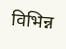विभिन्न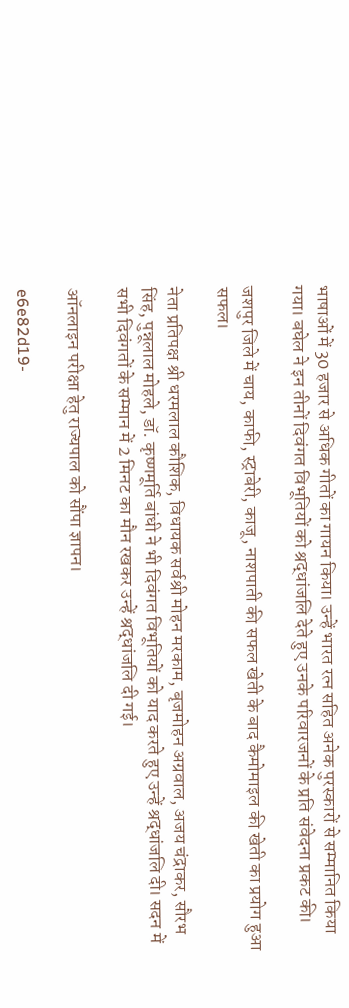भाषाओं में 30 हजार से अधिक गीतों का गायन किया। उन्हें भारत रत्न सहित अनेक पुरस्कारों से सम्मानित किया गया। बघेल ने इन तीनों दिवंगत विभूतियों को श्रद्धांजलि देते हुए उनके परिवारजनों के प्रति संवेदना प्रकट की।

जशपुर जिले में चाय, काफी, स्ट्राबेरी, काजू, नाशपाती की सफल खेती के बाद कैमोमाइल की खेती का प्रयोग हुआ सफल।

नेता प्रतिपक्ष श्री धरमलाल कौशिक, विधायक सर्वश्री मोहन मरकाम, बृजमोहन अग्रवाल, अजय चंद्राकर, सौरभ सिंह, पुन्नूलाल मोहले, डॉ. कृष्णमूर्ति बांधी ने भी दिवंगत विभूतियों को याद करते हुए उन्हें श्रद्धांजलि दी। सदन में सभी दिवंगतों के सम्मान में 2 मिनट का मौन रखकर उन्हें श्रद्धांजलि दी गई।

ऑनलाइन परीक्षा हेतु राज्यपाल को सौंपा ज्ञापन।

e6e82d19-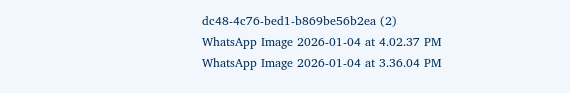dc48-4c76-bed1-b869be56b2ea (2)
WhatsApp Image 2026-01-04 at 4.02.37 PM
WhatsApp Image 2026-01-04 at 3.36.04 PM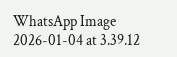WhatsApp Image 2026-01-04 at 3.39.12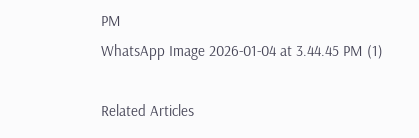PM
WhatsApp Image 2026-01-04 at 3.44.45 PM (1)

Related Articles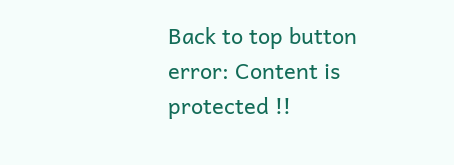Back to top button
error: Content is protected !!